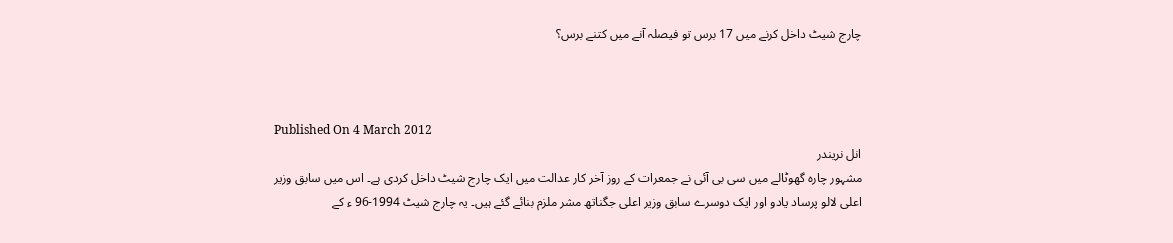چارج شیٹ داخل کرنے میں 17 برس تو فیصلہ آنے میں کتنے برس؟



Published On 4 March 2012
انل نریندر
مشہور چارہ گھوٹالے میں سی بی آئی نے جمعرات کے روز آخر کار عدالت میں ایک چارج شیٹ داخل کردی ہے۔ اس میں سابق وزیر اعلی لالو پرساد یادو اور ایک دوسرے سابق وزیر اعلی جگناتھ مشر ملزم بنائے گئے ہیں۔ یہ چارج شیٹ 1994-96 ء کے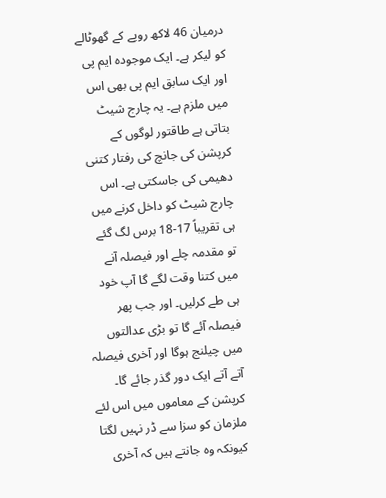درمیان 46 لاکھ روپے کے گھوٹالے کو لیکر ہے۔ ایک موجودہ ایم پی اور ایک سابق ایم پی بھی اس میں ملزم ہے۔ یہ چارج شیٹ بتاتی ہے طاقتور لوگوں کے کرپشن کی جانچ کی رفتار کتنی دھیمی کی جاسکتی ہے۔ اس چارج شیٹ کو داخل کرنے میں ہی تقریباً 17-18 برس لگ گئے تو مقدمہ چلے اور فیصلہ آنے میں کتنا وقت لگے گا آپ خود ہی طے کرلیں۔ اور جب پھر فیصلہ آئے گا تو بڑی عدالتوں میں چیلنج ہوگا اور آخری فیصلہ آتے آتے ایک دور گذر جائے گا۔ کرپشن کے معاموں میں اس لئے ملزمان کو سزا سے ڈر نہیں لگتا کیونکہ وہ جانتے ہیں کہ آخری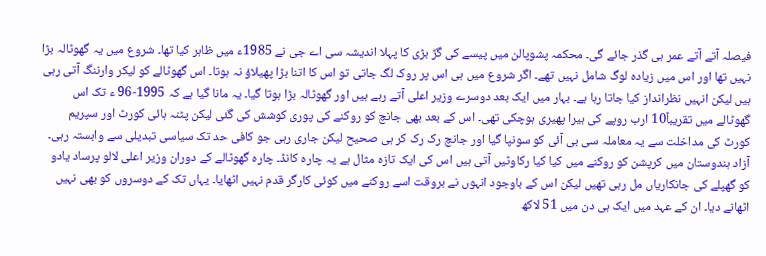فیصلہ آتے آتے عمر ہی گذر جائے گی۔ محکمہ پشوپالن میں پیسے کی گڑ بڑی کا پہلا اندیشہ سی اے جی نے 1985ء میں ظاہر کیا تھا۔ شروع میں یہ گھوٹالہ بڑا نہیں تھا اور اس میں زیادہ لوگ شامل نہیں تھے۔ اگر شروع میں ہی اس پر روک لگ جاتی تو اس کا اتنا بڑا پھیلاؤ نہ ہوتا۔ اس گھوٹالے کو لیکر وارننگ آتی رہی ہیں لیکن انہیں نظرانداز کیا جاتا رہا ہے۔ بہار میں ایک بعد دوسرے وزیر اعلی آتے رہے ہیں اور گھوٹالہ بڑا ہوتا گیا۔ یہ مانا گیا ہے کہ 1995-96 ء تک اس گھوٹالے میں تقریباً10 ارب روپے کی ہیرا پھیری ہوچکی تھی۔ اس کے بعد بھی جانچ کو روکنے کی پوری کوشش کی گئی لیکن پٹنہ ہائی کورٹ اور سپریم کورٹ کی مداخلت سے یہ معاملہ سی بی آئی کو سونپا گیا اور جانچ رک رک کر ہی صحیح لیکن جاری رہی جو کافی حد تک سیاسی تبدیلی سے وابستہ رہی۔ آزاد ہندوستان میں کرپشن کو روکنے میں کیا کیا رکاوٹیں آتی ہیں اس کی ایک تازہ مثال ہے یہ چارہ کانڈ۔ چارہ گھوٹالے کے دوران وزیر اعلی لالو پرساد یادو کو گھپلے کی جانکاریاں مل رہی تھیں لیکن اس کے باوجود انہوں نے بروقت اسے روکنے میں کوئی کارگر قدم نہیں اٹھایا۔ یہاں تک کے دوسروں کو بھی نہیں اٹھانے دیا۔ ان کے عہد میں ایک ہی دن میں 51 لاکھ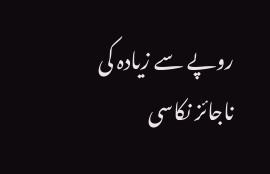روپے سے زیادہ کی ناجائز نکاسی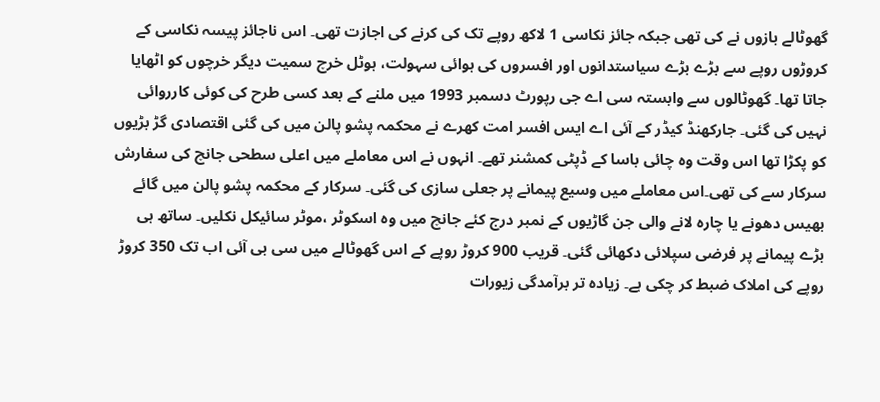گھوٹالے بازوں نے کی تھی جبکہ جائز نکاسی 1 لاکھ روپے تک کی کرنے کی اجازت تھی۔ اس ناجائز پیسہ نکاسی کے کروڑوں روپے سے بڑے بڑے سیاستدانوں اور افسروں کی ہوائی سہولت، ہوٹل خرچ سمیت دیگر خرچوں کو اٹھایا جاتا تھا۔ گھوٹالوں سے وابستہ سی اے جی رپورٹ دسمبر 1993 میں ملنے کے بعد کسی طرح کی کوئی کارروائی نہیں کی گئی۔ جارکھنڈ کیڈر کے آئی اے ایس افسر امت کھرے نے محکمہ پشو پالن میں کی گئی اقتصادی گڑ بڑیوں کو پکڑا تھا اس وقت وہ چائی باسا کے ڈپٹی کمشنر تھے۔ انہوں نے اس معاملے میں اعلی سطحی جانچ کی سفارش سرکار سے کی تھی۔اس معاملے میں وسیع پیمانے پر جعلی سازی کی گئی۔ سرکار کے محکمہ پشو پالن میں گائے بھیس دھونے یا چارہ لانے والی جن گاڑیوں کے نمبر درج کئے جانچ میں وہ اسکوٹر ،موٹر سائیکل نکلیں۔ ساتھ ہی بڑے پیمانے پر فرضی سپلائی دکھائی گئی۔ قریب 900 کروڑ روپے کے اس گھوٹالے میں سی بی آئی اب تک 350 کروڑ روپے کی املاک ضبط کر چکی ہے۔ زیادہ تر برآمدگی زیورات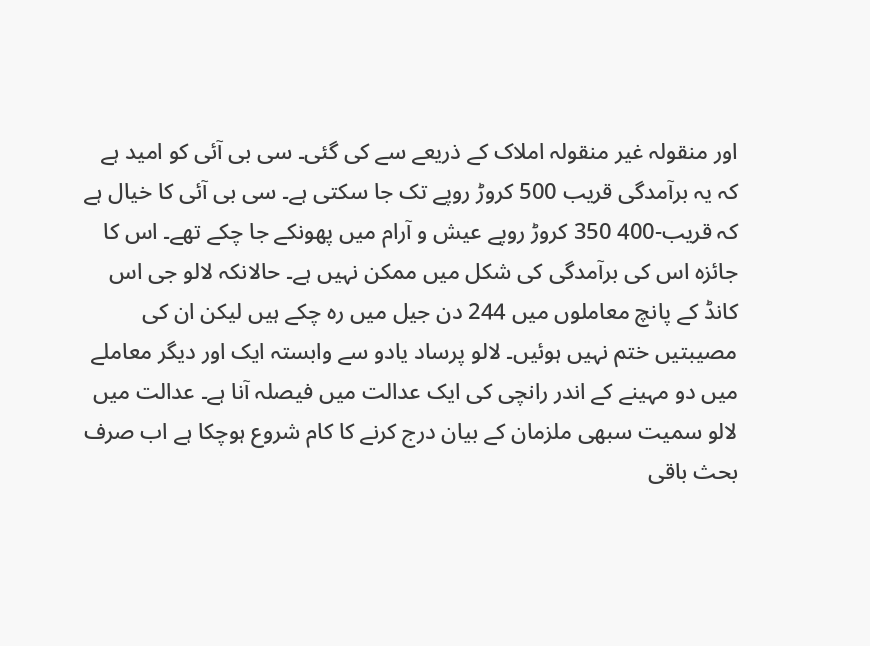اور منقولہ غیر منقولہ املاک کے ذریعے سے کی گئی۔ سی بی آئی کو امید ہے کہ یہ برآمدگی قریب 500 کروڑ روپے تک جا سکتی ہے۔ سی بی آئی کا خیال ہے کہ قریب-400 350 کروڑ روپے عیش و آرام میں پھونکے جا چکے تھے۔ اس کا جائزہ اس کی برآمدگی کی شکل میں ممکن نہیں ہے۔ حالانکہ لالو جی اس کانڈ کے پانچ معاملوں میں 244 دن جیل میں رہ چکے ہیں لیکن ان کی مصیبتیں ختم نہیں ہوئیں۔ لالو پرساد یادو سے وابستہ ایک اور دیگر معاملے میں دو مہینے کے اندر رانچی کی ایک عدالت میں فیصلہ آنا ہے۔ عدالت میں لالو سمیت سبھی ملزمان کے بیان درج کرنے کا کام شروع ہوچکا ہے اب صرف بحث باقی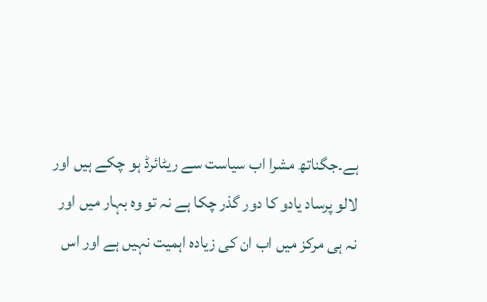ہے۔جگناتھ مشرا اب سیاست سے ریٹائرڈ ہو چکے ہیں اور لالو پرساد یادو کا دور گذر چکا ہے نہ تو وہ بہار میں اور نہ ہی مرکز میں اب ان کی زیادہ اہمیت نہیں ہے اور اس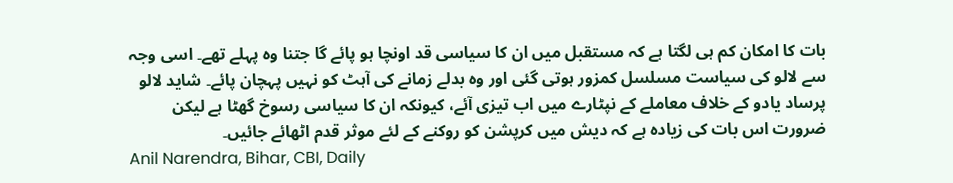بات کا امکان کم ہی لگتا ہے کہ مستقبل میں ان کا سیاسی قد اونچا ہو پائے گا جتنا وہ پہلے تھے۔ اسی وجہ سے لالو کی سیاست مسلسل کمزور ہوتی گئی اور وہ بدلے زمانے کی آہٹ کو نہیں پہچان پائے۔ شاید لالو پرساد یادو کے خلاف معاملے کے نپٹارے میں اب تیزی آئے، کیونکہ ان کا سیاسی رسوخ گھٹا ہے لیکن ضرورت اس بات کی زیادہ ہے کہ دیش میں کرپشن کو روکنے کے لئے موثر قدم اٹھائے جائیں۔
Anil Narendra, Bihar, CBI, Daily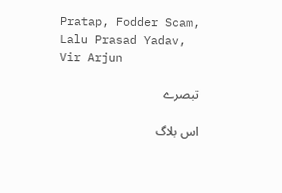Pratap, Fodder Scam, Lalu Prasad Yadav, Vir Arjun

تبصرے

اس بلاگ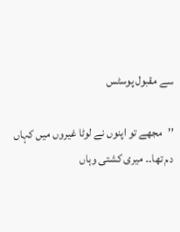سے مقبول پوسٹس

’’مجھے تو اپنوں نے لوٹا غیروں میں کہاں دم تھا۔۔ میری کشتی وہاں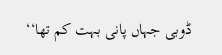ڈوبی جہاں پانی بہت کم تھا‘‘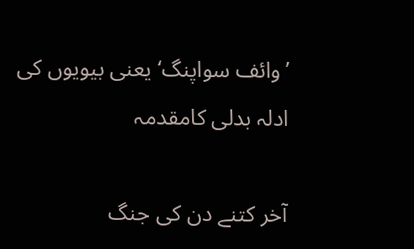’وائف سواپنگ‘ یعنی بیویوں کی ادلہ بدلی کامقدمہ

آخر کتنے دن کی جنگ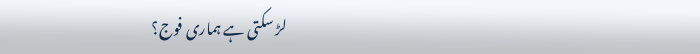لڑ سکتی ہے ہماری فوج؟